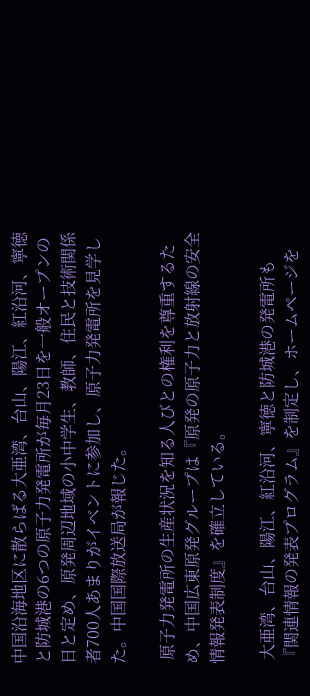中国沿海地区に散らばる大亜湾、台山、陽江、紅沿河、寧徳と防城港の6つの原子力発電所が毎月23日を一般オープンの日と定め、原発周辺地域の小中学生、教師、住民と技術関係者700人あまりがイベントに参加し、原子力発電所を見学した。中国国際放送局が報じた。

 原子力発電所の生産状況を知る人びとの権利を尊重するため、中国広東原発グループは『原発の原子力と放射線の安全情報発表制度』を確立している。

 大亜湾、台山、陽江、紅沿河、寧徳と防城港の発電所も『関連情報の発表プログラム』を制定し、ホームページを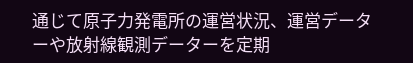通じて原子力発電所の運営状況、運営データーや放射線観測データーを定期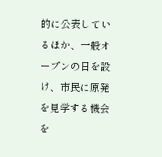的に公表しているほか、一般オープンの日を設け、市民に原発を見学する機会を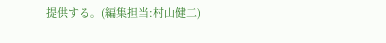提供する。(編集担当:村山健二)